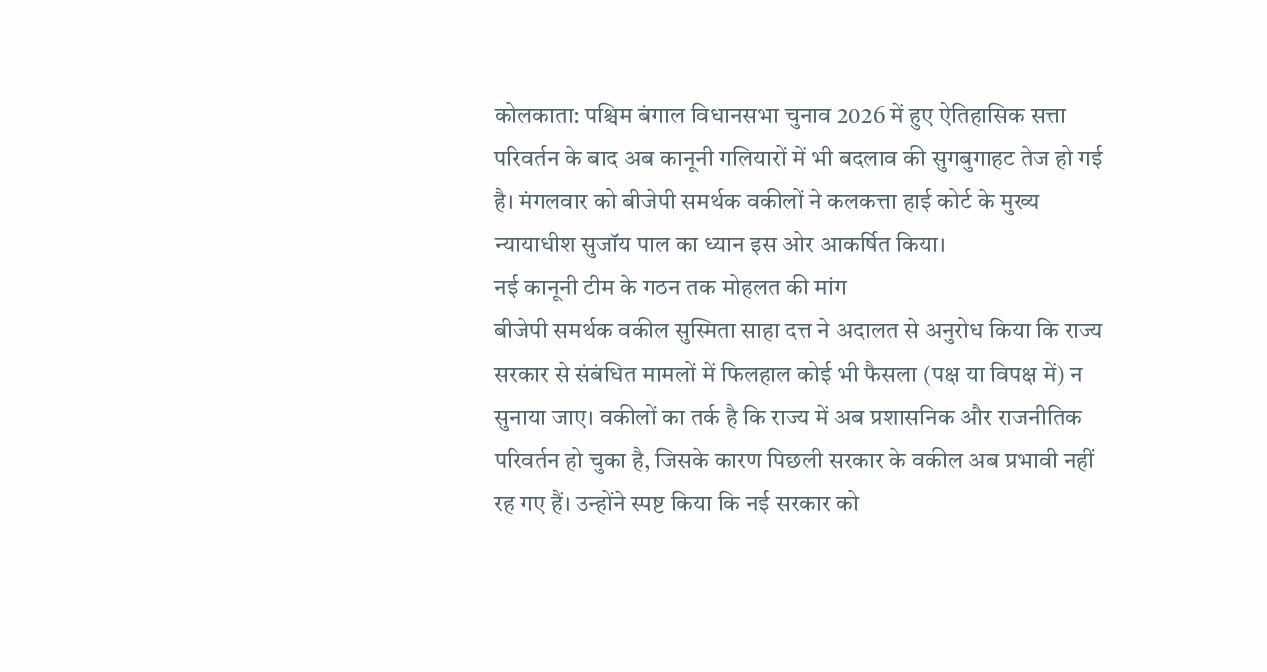कोलकाता: पश्चिम बंगाल विधानसभा चुनाव 2026 में हुए ऐतिहासिक सत्ता परिवर्तन के बाद अब कानूनी गलियारों में भी बदलाव की सुगबुगाहट तेज हो गई है। मंगलवार को बीजेपी समर्थक वकीलों ने कलकत्ता हाई कोर्ट के मुख्य न्यायाधीश सुजॉय पाल का ध्यान इस ओर आकर्षित किया।
नई कानूनी टीम के गठन तक मोहलत की मांग
बीजेपी समर्थक वकील सुस्मिता साहा दत्त ने अदालत से अनुरोध किया कि राज्य सरकार से संबंधित मामलों में फिलहाल कोई भी फैसला (पक्ष या विपक्ष में) न सुनाया जाए। वकीलों का तर्क है कि राज्य में अब प्रशासनिक और राजनीतिक परिवर्तन हो चुका है, जिसके कारण पिछली सरकार के वकील अब प्रभावी नहीं रह गए हैं। उन्होंने स्पष्ट किया कि नई सरकार को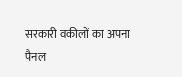सरकारी वकीलों का अपना पैनल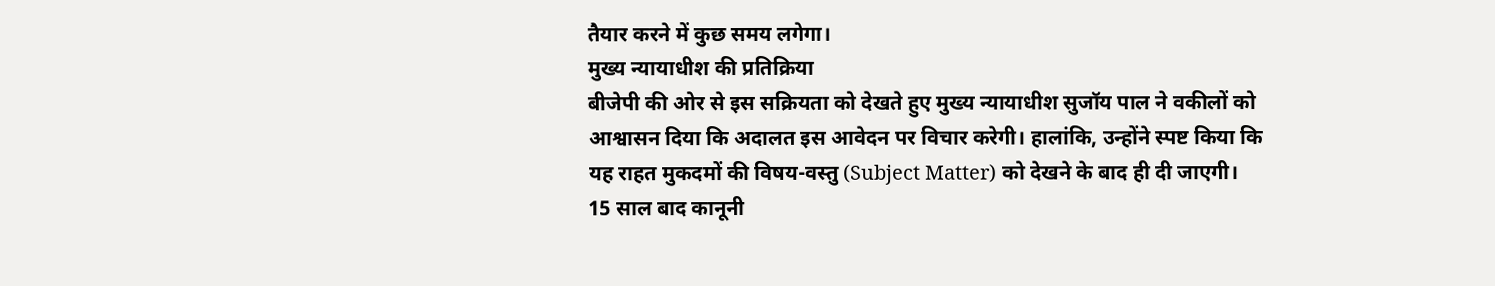तैयार करने में कुछ समय लगेगा।
मुख्य न्यायाधीश की प्रतिक्रिया
बीजेपी की ओर से इस सक्रियता को देखते हुए मुख्य न्यायाधीश सुजॉय पाल ने वकीलों को आश्वासन दिया कि अदालत इस आवेदन पर विचार करेगी। हालांकि, उन्होंने स्पष्ट किया कि यह राहत मुकदमों की विषय-वस्तु (Subject Matter) को देखने के बाद ही दी जाएगी।
15 साल बाद कानूनी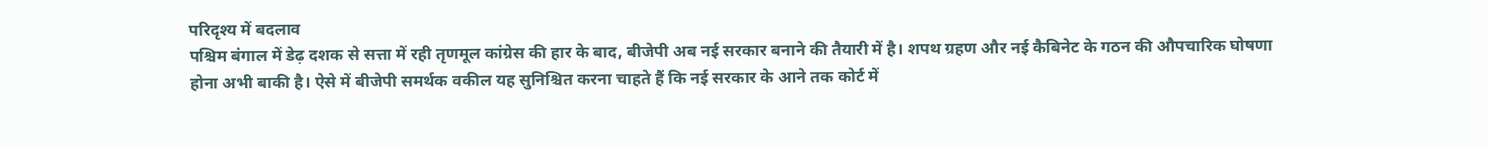परिदृश्य में बदलाव
पश्चिम बंगाल में डेढ़ दशक से सत्ता में रही तृणमूल कांग्रेस की हार के बाद, बीजेपी अब नई सरकार बनाने की तैयारी में है। शपथ ग्रहण और नई कैबिनेट के गठन की औपचारिक घोषणा होना अभी बाकी है। ऐसे में बीजेपी समर्थक वकील यह सुनिश्चित करना चाहते हैं कि नई सरकार के आने तक कोर्ट में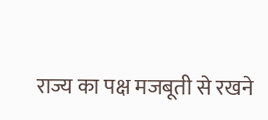राज्य का पक्ष मजबूती से रखने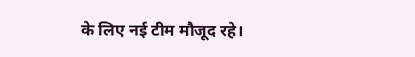के लिए नई टीम मौजूद रहे।